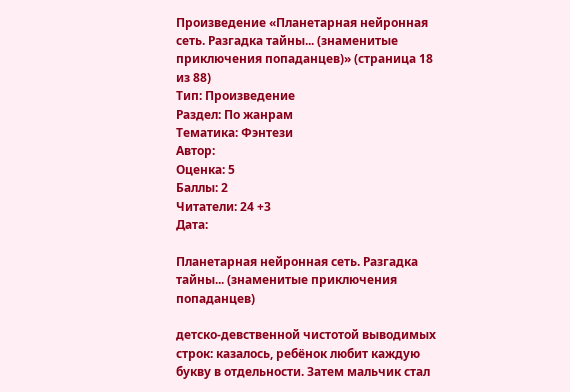Произведение «Планетарная нейронная сеть. Разгадка тайны... (знаменитые приключения попаданцев)» (страница 18 из 88)
Тип: Произведение
Раздел: По жанрам
Тематика: Фэнтези
Автор:
Оценка: 5
Баллы: 2
Читатели: 24 +3
Дата:

Планетарная нейронная сеть. Разгадка тайны... (знаменитые приключения попаданцев)

детско-девственной чистотой выводимых строк: казалось, ребёнок любит каждую букву в отдельности. Затем мальчик стал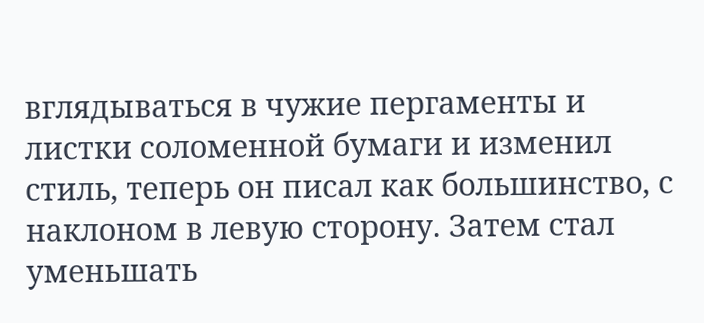вглядываться в чужие пергаменты и листки соломенной бумаги и изменил стиль, теперь он писал как большинство, с наклоном в левую сторону. Затем стал уменьшать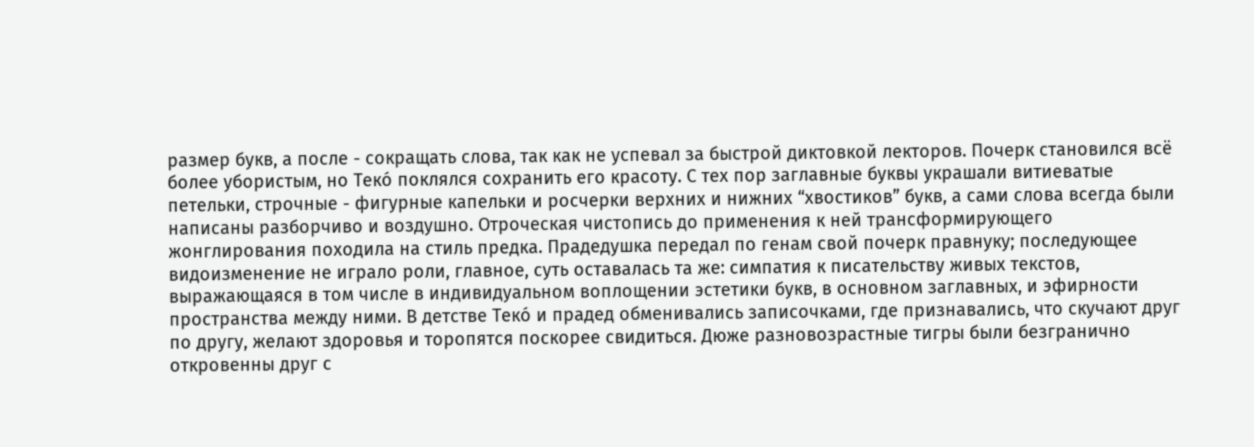размер букв, а после - сокращать слова, так как не успевал за быстрой диктовкой лекторов. Почерк становился всё более убористым, но Теко́ поклялся сохранить его красоту. С тех пор заглавные буквы украшали витиеватые петельки, строчные - фигурные капельки и росчерки верхних и нижних “хвостиков” букв, а сами слова всегда были написаны разборчиво и воздушно. Отроческая чистопись до применения к ней трансформирующего жонглирования походила на стиль предка. Прадедушка передал по генам свой почерк правнуку; последующее видоизменение не играло роли, главное, суть оставалась та же: симпатия к писательству живых текстов, выражающаяся в том числе в индивидуальном воплощении эстетики букв, в основном заглавных, и эфирности пространства между ними. В детстве Теко́ и прадед обменивались записочками, где признавались, что скучают друг по другу, желают здоровья и торопятся поскорее свидиться. Дюже разновозрастные тигры были безгранично откровенны друг с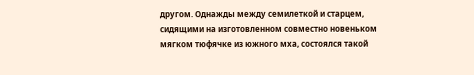другом. Однажды между семилеткой и старцем, сидящими на изготовленном совместно новеньком мягком тюфячке из южного мха, состоялся такой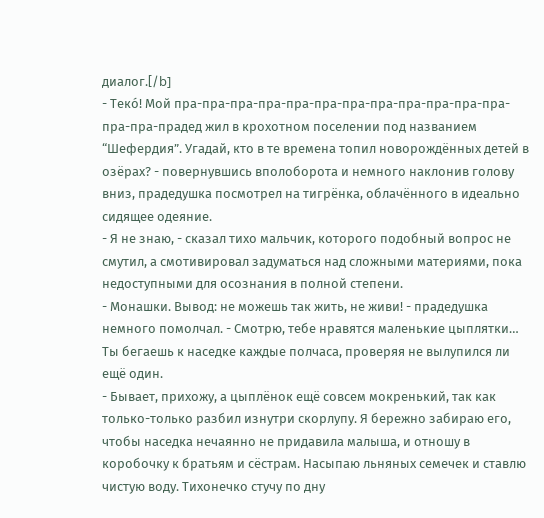диалог.[/b]
- Теко́! Мой пра-пра-пра-пра-пра-пра-пра-пра-пра-пра-пра-пра-пра-пра-прадед жил в крохотном поселении под названием “Шефердия”. Угадай, кто в те времена топил новорождённых детей в озёрах? - повернувшись вполоборота и немного наклонив голову вниз, прадедушка посмотрел на тигрёнка, облачённого в идеально сидящее одеяние.
- Я не знаю, - сказал тихо мальчик, которого подобный вопрос не смутил, а смотивировал задуматься над сложными материями, пока недоступными для осознания в полной степени.
- Монашки. Вывод: не можешь так жить, не живи! - прадедушка немного помолчал. - Смотрю, тебе нравятся маленькие цыплятки… Ты бегаешь к наседке каждые полчаса, проверяя не вылупился ли ещё один.
- Бывает, прихожу, а цыплёнок ещё совсем мокренький, так как только-только разбил изнутри скорлупу. Я бережно забираю его, чтобы наседка нечаянно не придавила малыша, и отношу в коробочку к братьям и сёстрам. Насыпаю льняных семечек и ставлю чистую воду. Тихонечко стучу по дну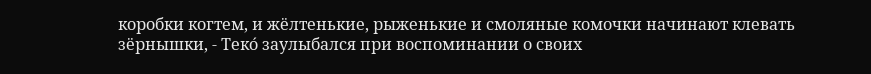коробки когтем, и жёлтенькие, рыженькие и смоляные комочки начинают клевать зёрнышки, - Теко́ заулыбался при воспоминании о своих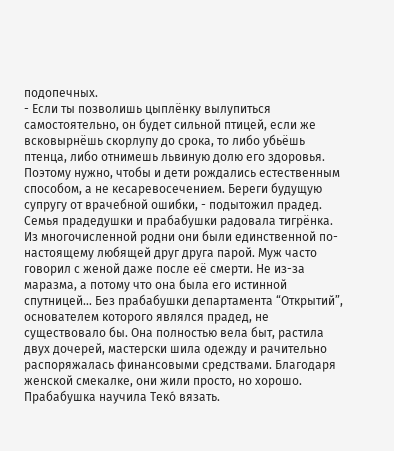подопечных.
- Если ты позволишь цыплёнку вылупиться самостоятельно, он будет сильной птицей, если же всковырнёшь скорлупу до срока, то либо убьёшь птенца, либо отнимешь львиную долю его здоровья. Поэтому нужно, чтобы и дети рождались естественным способом, а не кесаревосечением. Береги будущую супругу от врачебной ошибки, - подытожил прадед.
Семья прадедушки и прабабушки радовала тигрёнка. Из многочисленной родни они были единственной по-настоящему любящей друг друга парой. Муж часто говорил с женой даже после её смерти. Не из-за маразма, а потому что она была его истинной спутницей… Без прабабушки департамента “Открытий”, основателем которого являлся прадед, не существовало бы. Она полностью вела быт, растила двух дочерей, мастерски шила одежду и рачительно распоряжалась финансовыми средствами. Благодаря женской смекалке, они жили просто, но хорошо. Прабабушка научила Теко́ вязать.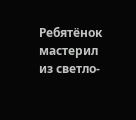Ребятёнок мастерил из светло-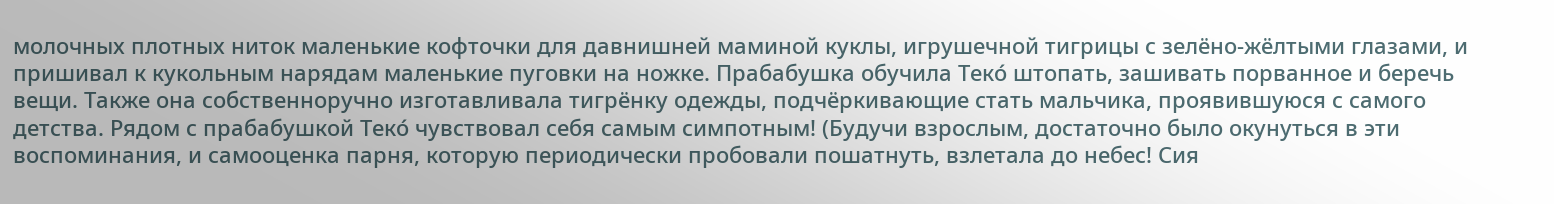молочных плотных ниток маленькие кофточки для давнишней маминой куклы, игрушечной тигрицы с зелёно-жёлтыми глазами, и пришивал к кукольным нарядам маленькие пуговки на ножке. Прабабушка обучила Теко́ штопать, зашивать порванное и беречь вещи. Также она собственноручно изготавливала тигрёнку одежды, подчёркивающие стать мальчика, проявившуюся с самого детства. Рядом с прабабушкой Теко́ чувствовал себя самым симпотным! (Будучи взрослым, достаточно было окунуться в эти воспоминания, и самооценка парня, которую периодически пробовали пошатнуть, взлетала до небес! Сия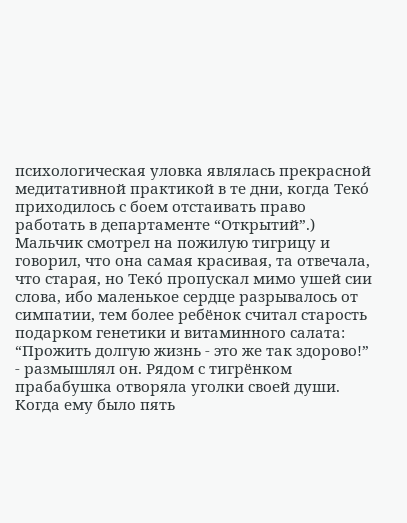психологическая уловка являлась прекрасной медитативной практикой в те дни, когда Теко́ приходилось с боем отстаивать право работать в департаменте “Открытий”.) Мальчик смотрел на пожилую тигрицу и говорил, что она самая красивая, та отвечала, что старая, но Теко́ пропускал мимо ушей сии слова, ибо маленькое сердце разрывалось от симпатии, тем более ребёнок считал старость подарком генетики и витаминного салата: “Прожить долгую жизнь - это же так здорово!” - размышлял он. Рядом с тигрёнком прабабушка отворяла уголки своей души. Когда ему было пять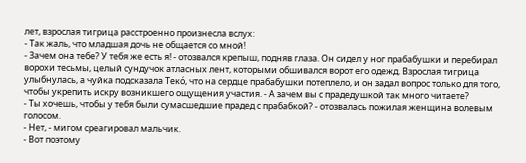лет, взрослая тигрица расстроенно произнесла вслух:
- Так жаль, что младшая дочь не общается со мной!
- Зачем она тебе? У тебя же есть я! - отозвался крепыш, подняв глаза. Он сидел у ног прабабушки и перебирал ворохи тесьмы, целый сундучок атласных лент, которыми обшивался ворот его одежд. Взрослая тигрица улыбнулась, а чуйка подсказала Теко́, что на сердце прабабушки потеплело, и он задал вопрос только для того, чтобы укрепить искру возникшего ощущения участия. - А зачем вы с прадедушкой так много читаете?
- Ты хочешь, чтобы у тебя были сумасшедшие прадед с прабабкой? - отозвалась пожилая женщина волевым голосом.
- Нет, - мигом среагировал мальчик.
- Вот поэтому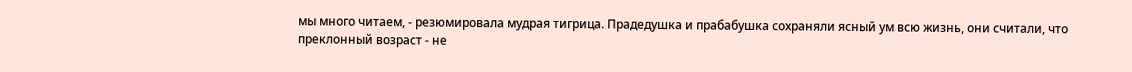мы много читаем, - резюмировала мудрая тигрица. Прадедушка и прабабушка сохраняли ясный ум всю жизнь, они считали, что преклонный возраст - не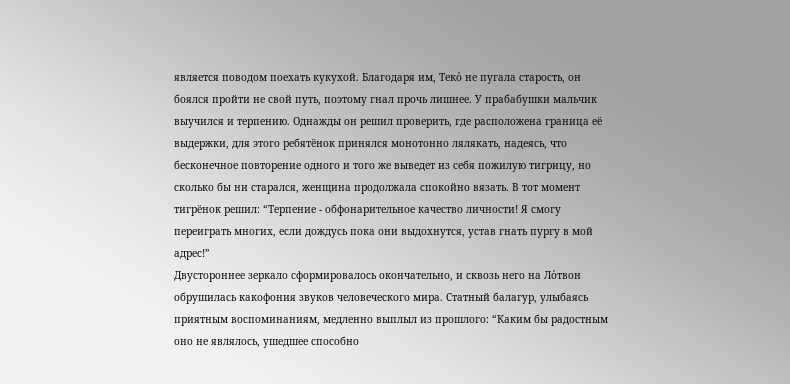является поводом поехать кукухой. Благодаря им, Теко́ не пугала старость, он боялся пройти не свой путь, поэтому гнал прочь лишнее. У прабабушки мальчик выучился и терпению. Однажды он решил проверить, где расположена граница её выдержки, для этого ребятёнок принялся монотонно лялякать, надеясь, что бесконечное повторение одного и того же выведет из себя пожилую тигрицу, но сколько бы ни старался, женщина продолжала спокойно вязать. В тот момент тигрёнок решил: “Терпение - обфонарительное качество личности! Я смогу переиграть многих, если дождусь пока они выдохнутся, устав гнать пургу в мой адрес!”
Двустороннее зеркало сформировалось окончательно, и сквозь него на Ло́твон обрушилась какофония звуков человеческого мира. Статный балагур, улыбаясь приятным воспоминаниям, медленно выплыл из прошлого: “Каким бы радостным оно не являлось, ушедшее способно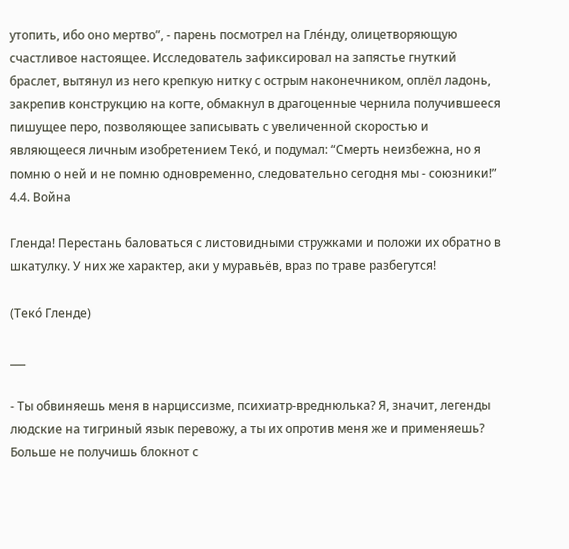утопить, ибо оно мертво”, - парень посмотрел на Гле́нду, олицетворяющую счастливое настоящее. Исследователь зафиксировал на запястье гнуткий браслет, вытянул из него крепкую нитку с острым наконечником, оплёл ладонь, закрепив конструкцию на когте, обмакнул в драгоценные чернила получившееся пишущее перо, позволяющее записывать с увеличенной скоростью и являющееся личным изобретением Теко́, и подумал: “Смерть неизбежна, но я помню о ней и не помню одновременно, следовательно сегодня мы - союзники!”
4.4. Война

Гленда! Перестань баловаться с листовидными стружками и положи их обратно в шкатулку. У них же характер, аки у муравьёв, враз по траве разбегутся!

(Теко́ Гленде)

___

- Ты обвиняешь меня в нарциссизме, психиатр-вреднюлька? Я, значит, легенды людские на тигриный язык перевожу, а ты их опротив меня же и применяешь? Больше не получишь блокнот с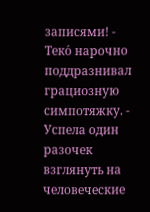записями! - Теко́ нарочно поддразнивал грациозную симпотяжку. - Успела один разочек взглянуть на человеческие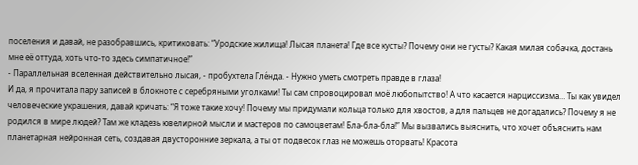поселения и давай, не разобравшись, критиковать: “Уродские жилища! Лысая планета! Где все кусты? Почему они не густы? Какая милая собачка, достань мне её оттуда, хоть что-то здесь симпатичное!”
- Параллельная вселенная действительно лысая, - пробухтела Гле́нда. - Нужно уметь смотреть правде в глаза!
И да, я прочитала пару записей в блокноте с серебряными уголками! Ты сам спровоцировал моё любопытство! А что касается нарциссизма… Ты как увидел человеческие украшения, давай кричать: “Я тоже такие хочу! Почему мы придумали кольца только для хвостов, а для пальцев не догадались? Почему я не родился в мире людей? Там же кладезь ювелирной мысли и мастеров по самоцветам! Бла-бла-бла!” Мы вызвались выяснить, что хочет объяснить нам планетарная нейронная сеть, создавая двусторонние зеркала, а ты от подвесок глаз не можешь оторвать! Красота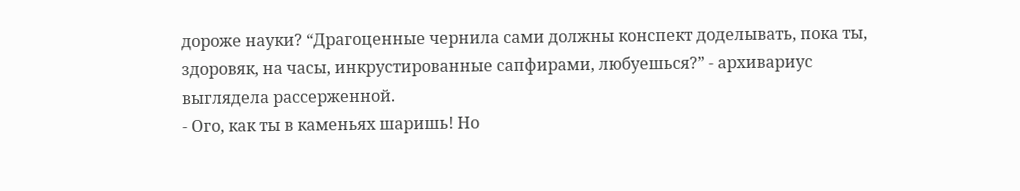дороже науки? “Драгоценные чернила сами должны конспект доделывать, пока ты, здоровяк, на часы, инкрустированные сапфирами, любуешься?” - архивариус выглядела рассерженной.
- Ого, как ты в каменьях шаришь! Но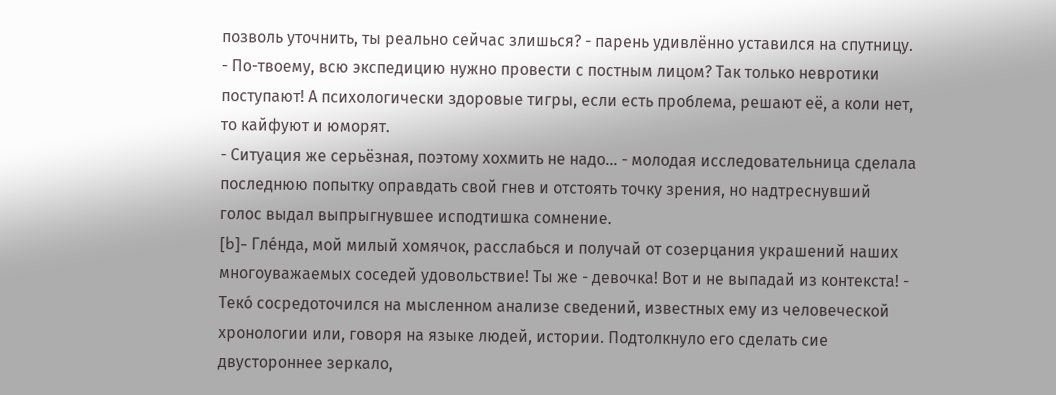позволь уточнить, ты реально сейчас злишься? - парень удивлённо уставился на спутницу. - По-твоему, всю экспедицию нужно провести с постным лицом? Так только невротики поступают! А психологически здоровые тигры, если есть проблема, решают её, а коли нет, то кайфуют и юморят.
- Ситуация же серьёзная, поэтому хохмить не надо… - молодая исследовательница сделала последнюю попытку оправдать свой гнев и отстоять точку зрения, но надтреснувший голос выдал выпрыгнувшее исподтишка сомнение.
[b]- Гле́нда, мой милый хомячок, расслабься и получай от созерцания украшений наших многоуважаемых соседей удовольствие! Ты же - девочка! Вот и не выпадай из контекста! - Теко́ сосредоточился на мысленном анализе сведений, известных ему из человеческой хронологии или, говоря на языке людей, истории. Подтолкнуло его сделать сие двустороннее зеркало,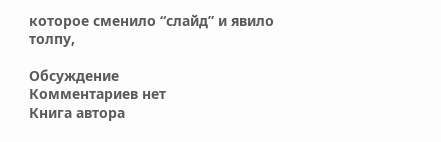которое сменило “слайд” и явило толпу,

Обсуждение
Комментариев нет
Книга автора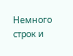Немного строк и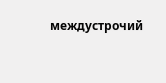междустрочий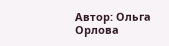Автор: Ольга Орлова